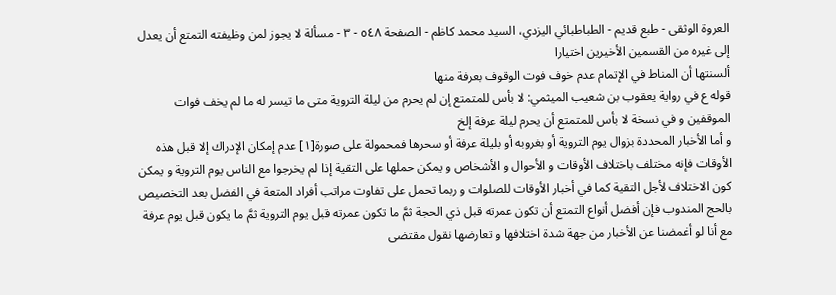العروة الوثقى - طبع قديم - الطباطبائي اليزدي، السيد محمد كاظم - الصفحة ٥٤٨ - ٣ - مسألة لا يجوز لمن وظيفته التمتع أن يعدل إلى غيره من القسمين الأخيرين اختيارا
ألسنتها أن المناط في الإتمام عدم خوف فوت الوقوف بعرفة منها
قوله ع في رواية يعقوب بن شعيب الميثمي: لا بأس للمتمتع إن لم يحرم من ليلة التروية متى ما تيسر له ما لم يخف فوات الموقفين و في نسخة لا بأس للمتمتع أن يحرم ليلة عرفة إلخ
و أما الأخبار المحددة بزوال يوم التروية أو بغروبه أو بليلة عرفة أو سحرها فمحمولة على صورة[١] عدم إمكان الإدراك إلا قبل هذه الأوقات فإنه مختلف باختلاف الأوقات و الأحوال و الأشخاص و يمكن حملها على التقية إذا لم يخرجوا مع الناس يوم التروية و يمكن كون الاختلاف لأجل التقية كما في أخبار الأوقات للصلوات و ربما تحمل على تفاوت مراتب أفراد المتعة في الفضل بعد التخصيص بالحج المندوب فإن أفضل أنواع التمتع أن تكون عمرته قبل ذي الحجة ثمَّ ما تكون عمرته قبل يوم التروية ثمَّ ما يكون قبل يوم عرفة مع أنا لو أغمضنا عن الأخبار من جهة شدة اختلافها و تعارضها نقول مقتضى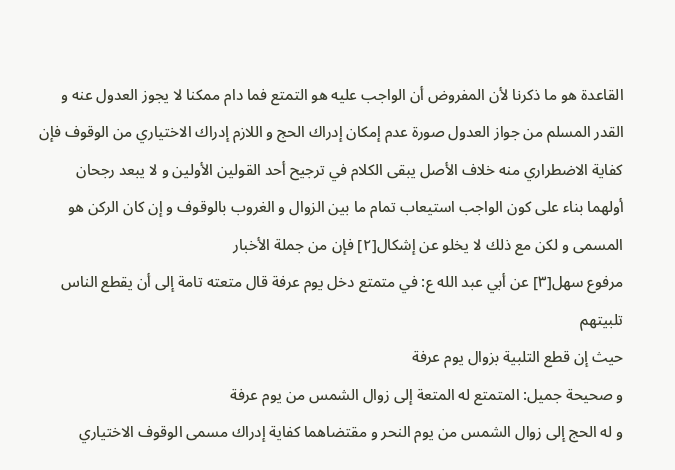القاعدة هو ما ذكرنا لأن المفروض أن الواجب عليه هو التمتع فما دام ممكنا لا يجوز العدول عنه و القدر المسلم من جواز العدول صورة عدم إمكان إدراك الحج و اللازم إدراك الاختياري من الوقوف فإن كفاية الاضطراري منه خلاف الأصل يبقى الكلام في ترجيح أحد القولين الأولين و لا يبعد رجحان أولهما بناء على كون الواجب استيعاب تمام ما بين الزوال و الغروب بالوقوف و إن كان الركن هو المسمى و لكن مع ذلك لا يخلو عن إشكال[٢] فإن من جملة الأخبار
مرفوع سهل[٣] عن أبي عبد الله ع: في متمتع دخل يوم عرفة قال متعته تامة إلى أن يقطع الناس تلبيتهم
حيث إن قطع التلبية بزوال يوم عرفة
و صحيحة جميل: المتمتع له المتعة إلى زوال الشمس من يوم عرفة
و له الحج إلى زوال الشمس من يوم النحر و مقتضاهما كفاية إدراك مسمى الوقوف الاختياري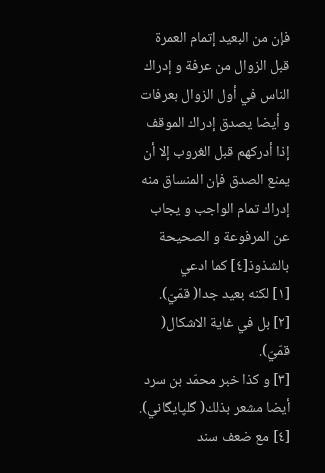فإن من البعيد إتمام العمرة قبل الزوال من عرفة و إدراك الناس في أول الزوال بعرفات و أيضا يصدق إدراك الموقف إذا أدركهم قبل الغروب إلا أن يمنع الصدق فإن المنساق منه إدراك تمام الواجب و يجاب عن المرفوعة و الصحيحة بالشذوذ[٤] كما ادعي
[١] لكنه بعيد جدا( قمّيّ).
[٢] بل في غاية الاشكال( قمّيّ).
[٣] و كذا خبر محمّد بن سرد أيضا مشعر بذلك( گلپايگاني).
[٤] مع ضعف سند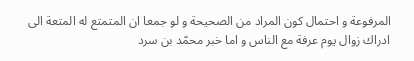المرفوعة و احتمال كون المراد من الصحيحة و لو جمعا ان المتمتع له المتعة الى ادراك زوال يوم عرفة مع الناس و اما خبر محمّد بن سرد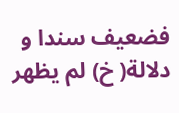فضعيف سندا و دلالة( خ) لم يظهر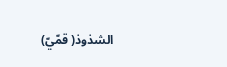الشذوذ( قمّيّ)